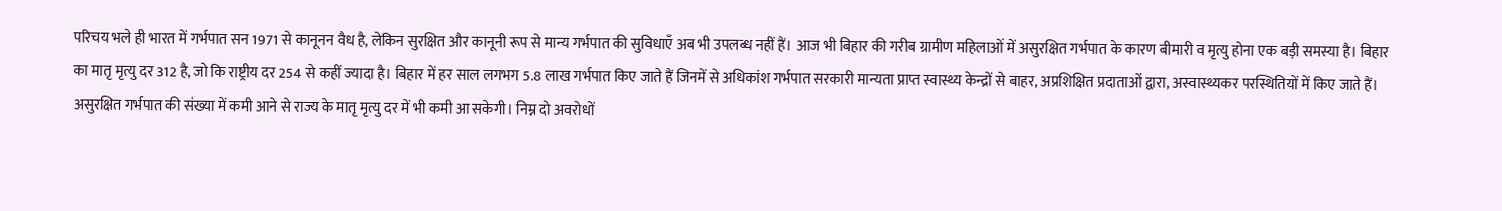परिचय भले ही भारत में गर्भपात सन 1971 से कानूनन वैध है, लेकिन सुरक्षित और कानूनी रूप से मान्य गर्भपात की सुविधाएँ अब भी उपलब्ध नहीं हैं। आज भी बिहार की गरीब ग्रामीण महिलाओं में असुरक्षित गर्भपात के कारण बीमारी व मृत्यु होना एक बड़ी समस्या है। बिहार का मातृ मृत्यु दर 312 है, जो कि राष्ट्रीय दर 254 से कहीं ज्यादा है। बिहार में हर साल लगभग 5.8 लाख गर्भपात किए जाते हैं जिनमें से अधिकांश गर्भपात सरकारी मान्यता प्राप्त स्वास्थ्य केन्द्रों से बाहर, अप्रशिक्षित प्रदाताओं द्वारा, अस्वास्थ्यकर परस्थितियों में किए जाते हैं। असुरक्षित गर्भपात की संख्या में कमी आने से राज्य के मातृ मृत्यु दर में भी कमी आ सकेगी। निम्न दो अवरोधों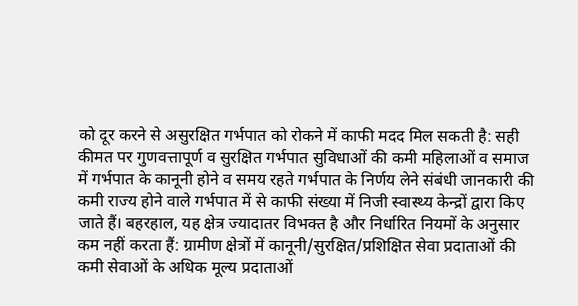को दूर करने से असुरक्षित गर्भपात को रोकने में काफी मदद मिल सकती है: सही कीमत पर गुणवत्तापूर्ण व सुरक्षित गर्भपात सुविधाओं की कमी महिलाओं व समाज में गर्भपात के कानूनी होने व समय रहते गर्भपात के निर्णय लेने संबंधी जानकारी की कमी राज्य होने वाले गर्भपात में से काफी संख्या में निजी स्वास्थ्य केन्द्रों द्वारा किए जाते हैं। बहरहाल, यह क्षेत्र ज्यादातर विभक्त है और निर्धारित नियमों के अनुसार कम नहीं करता हैं: ग्रामीण क्षेत्रों में कानूनी/सुरक्षित/प्रशिक्षित सेवा प्रदाताओं की कमी सेवाओं के अधिक मूल्य प्रदाताओं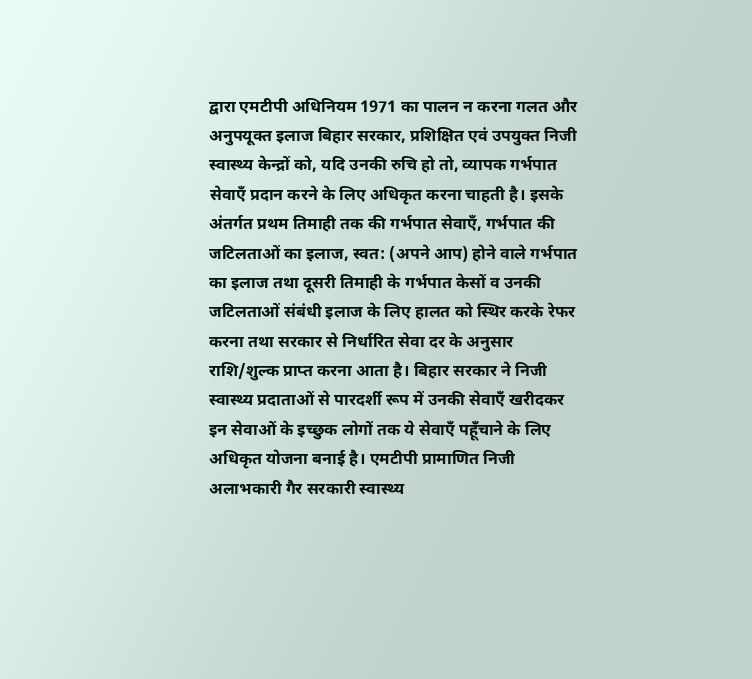द्वारा एमटीपी अधिनियम 1971 का पालन न करना गलत और अनुपयूक्त इलाज बिहार सरकार, प्रशिक्षित एवं उपयुक्त निजी स्वास्थ्य केन्द्रों को, यदि उनकी रुचि हो तो, व्यापक गर्भपात सेवाएँ प्रदान करने के लिए अधिकृत करना चाहती है। इसके अंतर्गत प्रथम तिमाही तक की गर्भपात सेवाएँ, गर्भपात की जटिलताओं का इलाज, स्वत: (अपने आप) होने वाले गर्भपात का इलाज तथा दूसरी तिमाही के गर्भपात केसों व उनकी जटिलताओं संबंधी इलाज के लिए हालत को स्थिर करके रेफर करना तथा सरकार से निर्धारित सेवा दर के अनुसार राशि/शुल्क प्राप्त करना आता है। बिहार सरकार ने निजी स्वास्थ्य प्रदाताओं से पारदर्शी रूप में उनकी सेवाएँ खरीदकर इन सेवाओं के इच्छुक लोगों तक ये सेवाएँ पहूँचाने के लिए अधिकृत योजना बनाई है। एमटीपी प्रामाणित निजी अलाभकारी गैर सरकारी स्वास्थ्य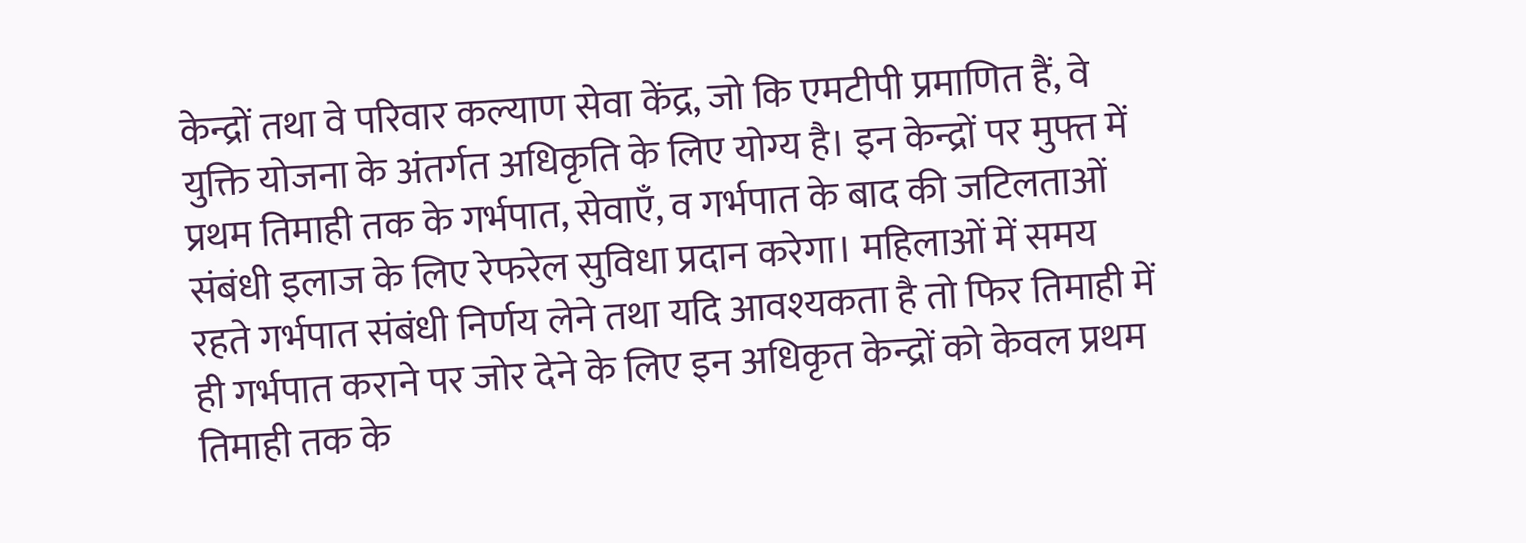केन्द्रों तथा वे परिवार कल्याण सेवा केंद्र, जो कि एमटीपी प्रमाणित हैं, वे युक्ति योजना के अंतर्गत अधिकृति के लिए योग्य है। इन केन्द्रों पर मुफ्त में प्रथम तिमाही तक के गर्भपात, सेवाएँ, व गर्भपात के बाद की जटिलताओं संबंधी इलाज के लिए रेफरेल सुविधा प्रदान करेगा। महिलाओं में समय रहते गर्भपात संबंधी निर्णय लेने तथा यदि आवश्यकता है तो फिर तिमाही में ही गर्भपात कराने पर जोर देने के लिए इन अधिकृत केन्द्रों को केवल प्रथम तिमाही तक के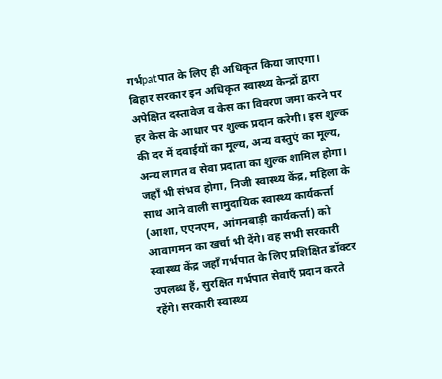गर्भpatपात के लिए ही अधिकृत किया जाएगा। बिहार सरकार इन अधिकृत स्वास्थ्य केन्द्रों द्वारा अपेक्षित दस्तावेज व केस का विवरण जमा करने पर हर केस के आधार पर शुल्क प्रदान करेगी। इस शुल्क की दर में दवाईयों का मूल्य, अन्य वस्तुएं का मूल्य, अन्य लागत व सेवा प्रदाता का शुल्क शामिल होगा। जहाँ भी संभव होगा, निजी स्वास्थ्य केंद्र, महिला के साथ आने वाली सामुदायिक स्वास्थ्य कार्यकर्त्ता (आशा, एएनएम, आंगनबाड़ी कार्यकर्त्ता) को आवागमन का खर्चा भी देंगे। वह सभी सरकारी स्वास्थ्य केंद्र जहाँ गर्भपात के लिए प्रशिक्षित डॉक्टर उपलब्ध हैं, सुरक्षित गर्भपात सेवाएँ प्रदान करते रहेंगे। सरकारी स्वास्थ्य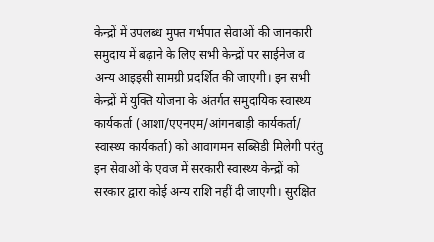केन्द्रों में उपलब्ध मुफ्त गर्भपात सेवाओं की जानकारी समुदाय में बढ़ाने के लिए सभी केन्द्रों पर साईनेज व अन्य आइइसी सामग्री प्रदर्शित की जाएगी। इन सभी केन्द्रों में युक्ति योजना के अंतर्गत समुदायिक स्वास्थ्य कार्यकर्ता (आशा/एएनएम/आंगनबाड़ी कार्यकर्ता/ स्वास्थ्य कार्यकर्ता) को आवागमन सब्सिडी मिलेगी परंतु इन सेवाओं के एवज में सरकारी स्वास्थ्य केन्द्रों को सरकार द्वारा कोई अन्य राशि नहीं दी जाएगी। सुरक्षित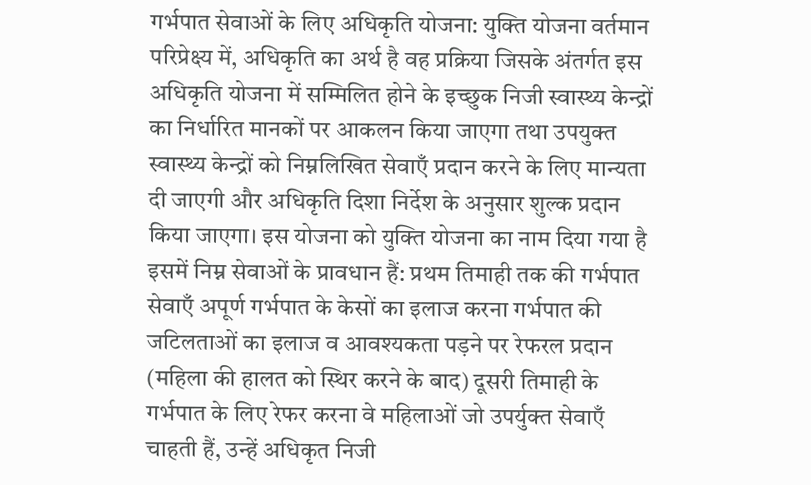गर्भपात सेवाओं के लिए अधिकृति योजना: युक्ति योजना वर्तमान परिप्रेक्ष्य में, अधिकृति का अर्थ है वह प्रक्रिया जिसके अंतर्गत इस अधिकृति योजना में सम्मिलित होने के इच्छुक निजी स्वास्थ्य केन्द्रों का निर्धारित मानकों पर आकलन किया जाएगा तथा उपयुक्त स्वास्थ्य केन्द्रों को निम्नलिखित सेवाएँ प्रदान करने के लिए मान्यता दी जाएगी और अधिकृति दिशा निर्देश के अनुसार शुल्क प्रदान किया जाएगा। इस योजना को युक्ति योजना का नाम दिया गया है इसमें निम्न सेवाओं के प्रावधान हैं: प्रथम तिमाही तक की गर्भपात सेवाएँ अपूर्ण गर्भपात के केसों का इलाज करना गर्भपात की जटिलताओं का इलाज व आवश्यकता पड़ने पर रेफरल प्रदान (महिला की हालत को स्थिर करने के बाद) दूसरी तिमाही के गर्भपात के लिए रेफर करना वे महिलाओं जो उपर्युक्त सेवाएँ चाहती हैं, उन्हें अधिकृत निजी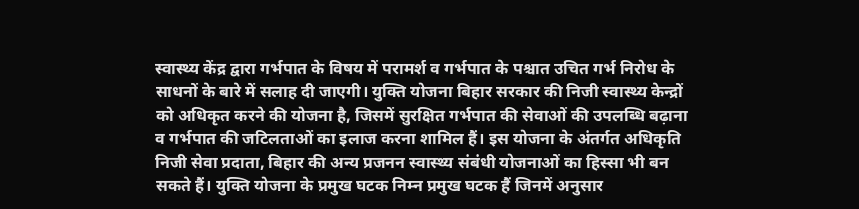स्वास्थ्य केंद्र द्वारा गर्भपात के विषय में परामर्श व गर्भपात के पश्चात उचित गर्भ निरोध के साधनों के बारे में सलाह दी जाएगी। युक्ति योजना बिहार सरकार की निजी स्वास्थ्य केन्द्रों को अधिकृत करने की योजना है, जिसमें सुरक्षित गर्भपात की सेवाओं की उपलब्धि बढ़ाना व गर्भपात की जटिलताओं का इलाज करना शामिल हैं। इस योजना के अंतर्गत अधिकृति निजी सेवा प्रदाता, बिहार की अन्य प्रजनन स्वास्थ्य संबंधी योजनाओं का हिस्सा भी बन सकते हैं। युक्ति योजना के प्रमुख घटक निम्न प्रमुख घटक हैं जिनमें अनुसार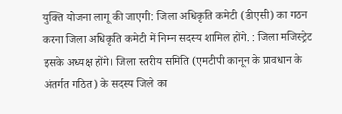युक्ति योजना लागू की जाएगी: जिला अधिकृति कमेटी (डीएसी) का गठन करना जिला अधिकृति कमेटी में निम्न सदस्य शामिल होंगे. : जिला मजिस्ट्रेट इसके अध्यक्ष होंगे। जिला स्तरीय समिति (एमटीपी कानून के प्रावधान के अंतर्गत गठित) के सदस्य जिले का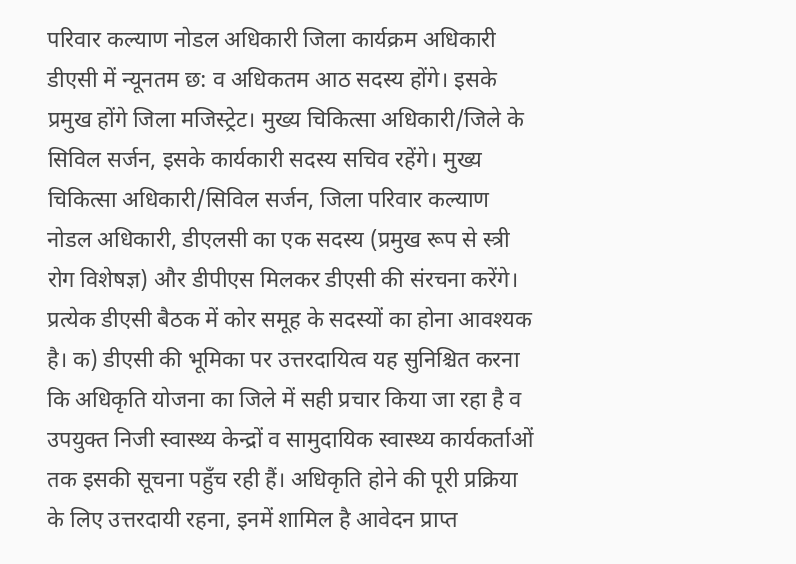परिवार कल्याण नोडल अधिकारी जिला कार्यक्रम अधिकारी डीएसी में न्यूनतम छ: व अधिकतम आठ सदस्य होंगे। इसके प्रमुख होंगे जिला मजिस्ट्रेट। मुख्य चिकित्सा अधिकारी/जिले के सिविल सर्जन, इसके कार्यकारी सदस्य सचिव रहेंगे। मुख्य चिकित्सा अधिकारी/सिविल सर्जन, जिला परिवार कल्याण नोडल अधिकारी, डीएलसी का एक सदस्य (प्रमुख रूप से स्त्री रोग विशेषज्ञ) और डीपीएस मिलकर डीएसी की संरचना करेंगे। प्रत्येक डीएसी बैठक में कोर समूह के सदस्यों का होना आवश्यक है। क) डीएसी की भूमिका पर उत्तरदायित्व यह सुनिश्चित करना कि अधिकृति योजना का जिले में सही प्रचार किया जा रहा है व उपयुक्त निजी स्वास्थ्य केन्द्रों व सामुदायिक स्वास्थ्य कार्यकर्ताओं तक इसकी सूचना पहुँच रही हैं। अधिकृति होने की पूरी प्रक्रिया के लिए उत्तरदायी रहना, इनमें शामिल है आवेदन प्राप्त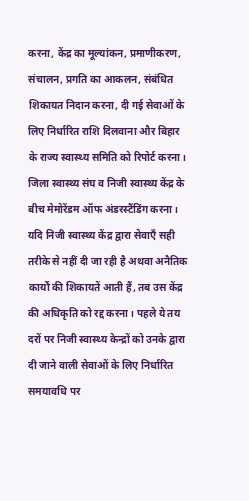करना, केंद्र का मूल्यांकन, प्रमाणीकरण, संचालन, प्रगति का आकलन, संबंधित शिकायत निदान करना, दी गई सेवाओं के लिए निर्धारित राशि दिलवाना और बिहार के राज्य स्वास्थ्य समिति को रिपोर्ट करना। जिला स्वास्थ्य संघ व निजी स्वास्थ्य केंद्र के बीच मेमोरेंडम ऑफ अंडरस्टैंडिंग करना। यदि निजी स्वास्थ्य केंद्र द्वारा सेवाएँ सही तरीके से नहीं दी जा रही है अथवा अनैतिक कार्यों की शिकायतें आती हैं, तब उस केंद्र की अधिकृति को रद्द करना। पहले ये तय दरों पर निजी स्वास्थ्य केन्द्रों को उनके द्वारा दी जाने वाली सेवाओं के लिए निर्धारित समयावधि पर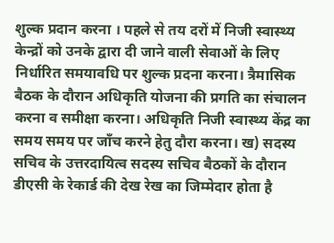शुल्क प्रदान करना । पहले से तय दरों में निजी स्वास्थ्य केन्द्रों को उनके द्वारा दी जाने वाली सेवाओं के लिए निर्धारित समयावधि पर शुल्क प्रदना करना। त्रैमासिक बैठक के दौरान अधिकृति योजना की प्रगति का संचालन करना व समीक्षा करना। अधिकृति निजी स्वास्थ्य केंद्र का समय समय पर जाँच करने हेतु दौरा करना। ख) सदस्य सचिव के उत्तरदायित्व सदस्य सचिव बैठकों के दौरान डीएसी के रेकार्ड की देख रेख का जिम्मेदार होता है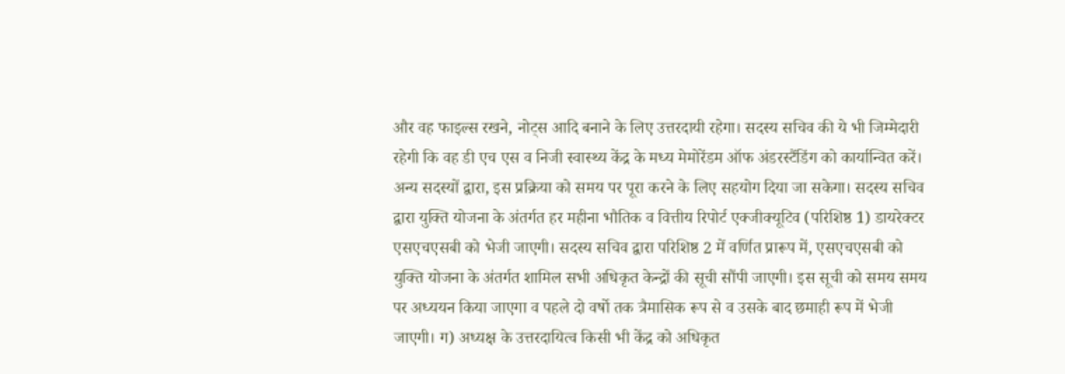और वह फाइल्स रखने, नोट्स आदि बनाने के लिए उत्तरदायी रहेगा। सदस्य सचिव की ये भी जिम्मेदारी रहेगी कि वह डी एच एस व निजी स्वास्थ्य केंद्र के मध्य मेमोरेंडम ऑफ अंडरस्टैंडिंग को कार्यान्वित करें। अन्य सदस्यों द्वारा, इस प्रक्रिया को समय पर पूरा करने के लिए सहयोग दिया जा सकेगा। सदस्य सचिव द्वारा युक्ति योजना के अंतर्गत हर महीना भौतिक व वित्तीय रिपोर्ट एक्जीक्यूटिव (परिशिष्ठ 1) डायरेक्टर एसएचएसबी को भेजी जाएगी। सदस्य सचिव द्वारा परिशिष्ठ 2 में वर्णित प्रारूप में, एसएचएसबी को युक्ति योजना के अंतर्गत शामिल सभी अधिकृत केन्द्रों की सूची सौंपी जाएगी। इस सूची को समय समय पर अध्ययन किया जाएगा व पहले दो वर्षो तक त्रैमासिक रूप से व उसके बाद छमाही रूप में भेजी जाएगी। ग) अध्यक्ष के उत्तरदायित्व किसी भी केंद्र को अधिकृत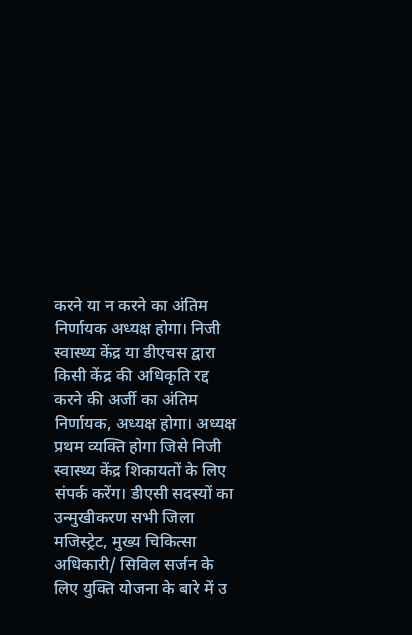करने या न करने का अंतिम निर्णायक अध्यक्ष होगा। निजी स्वास्थ्य केंद्र या डीएचस द्वारा किसी केंद्र की अधिकृति रद्द करने की अर्जी का अंतिम निर्णायक, अध्यक्ष होगा। अध्यक्ष प्रथम व्यक्ति होगा जिसे निजी स्वास्थ्य केंद्र शिकायतों के लिए संपर्क करेंग। डीएसी सदस्यों का उन्मुखीकरण सभी जिला मजिस्ट्रेट, मुख्य चिकित्सा अधिकारी/ सिविल सर्जन के लिए युक्ति योजना के बारे में उ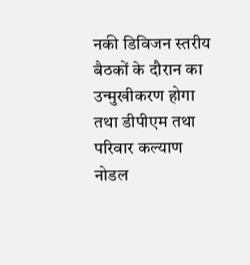नकी डिविजन स्तरीय बैठकों के दौरान का उन्मुखीकरण होगा तथा डीपीएम तथा परिवार कल्याण नोडल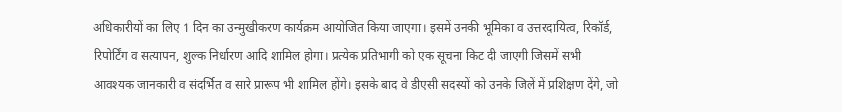अधिकारीयों का लिए 1 दिन का उन्मुखीकरण कार्यक्रम आयोजित किया जाएगा। इसमें उनकी भूमिका व उत्तरदायित्व, रिकॉर्ड, रिपोर्टिंग व सत्यापन, शुल्क निर्धारण आदि शामिल होगा। प्रत्येक प्रतिभागी को एक सूचना किट दी जाएगी जिसमें सभी आवश्यक जानकारी व संदर्भित व सारे प्रारूप भी शामिल होंगे। इसके बाद वे डीएसी सदस्यों को उनके जिलें में प्रशिक्षण देंगे, जो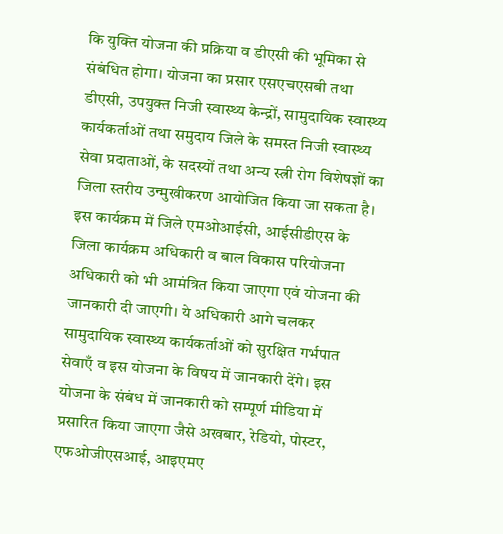कि युक्ति योजना की प्रक्रिया व डीएसी की भूमिका से संबंधित होगा। योजना का प्रसार एसएचएसबी तथा डीएसी, उपयुक्त निजी स्वास्थ्य केन्द्रों, सामुदायिक स्वास्थ्य कार्यकर्ताओं तथा समुदाय जिले के समस्त निजी स्वास्थ्य सेवा प्रदाताओं, के सदस्यों तथा अन्य स्त्री रोग विशेषज्ञों का जिला स्तरीय उन्मुखीकरण आयोजित किया जा सकता है। इस कार्यक्रम में जिले एमओआईसी, आईसीडीएस के जिला कार्यक्रम अधिकारी व बाल विकास परियोजना अधिकारी को भी आमंत्रित किया जाएगा एवं योजना की जानकारी दी जाएगी। ये अधिकारी आगे चलकर सामुदायिक स्वास्थ्य कार्यकर्ताओं को सुरक्षित गर्भपात सेवाएँ व इस योजना के विषय में जानकारी देंगे। इस योजना के संबंध में जानकारी को सम्पूर्ण मीडिया में प्रसारित किया जाएगा जैसे अखबार, रेडियो, पोस्टर, एफओजीएसआई, आइएमए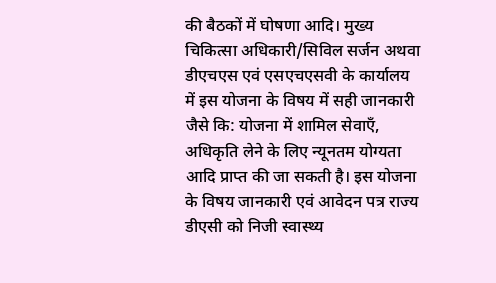की बैठकों में घोषणा आदि। मुख्य चिकित्सा अधिकारी/सिविल सर्जन अथवा डीएचएस एवं एसएचएसवी के कार्यालय में इस योजना के विषय में सही जानकारी जैसे कि: योजना में शामिल सेवाएँ, अधिकृति लेने के लिए न्यूनतम योग्यता आदि प्राप्त की जा सकती है। इस योजना के विषय जानकारी एवं आवेदन पत्र राज्य डीएसी को निजी स्वास्थ्य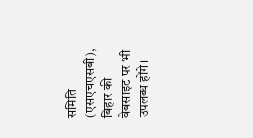समिति (एसएचएसबी), बिहार की वेबसाइट पर भी उपलब्ध होंगे।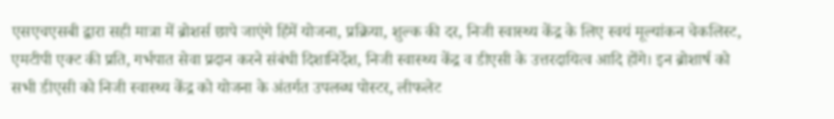एसएचएसबी द्वारा सही मात्रा में ब्रोशर्स छापे जाएंगे हिंमें योजना, प्रक्रिया, शुल्क की दर, निजी स्वास्थ्य केंद्र के लिए स्वयं मूल्यांकन चेकलिस्ट, एमटीपी एक्ट की प्रति, गर्भपात सेवा प्रदान करने संबंधी दिशानिर्देश, निजी स्वास्थ्य केंद्र व डीएसी के उत्तरदायित्व आदि होंगे। इन ब्रोशार्ष को सभी डीएसी को निजी स्वास्थ्य केंद्र को योजना के अंतर्गत उपलब्ध पोस्टर, लीफलेट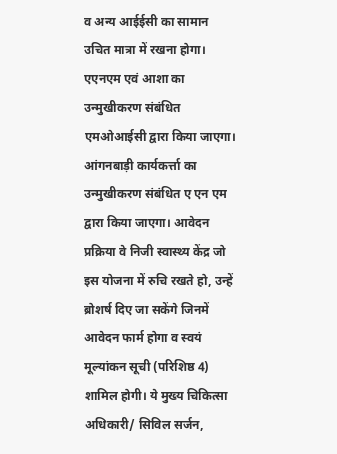व अन्य आईईसी का सामान उचित मात्रा में रखना होगा। एएनएम एवं आशा का उन्मुखीकरण संबंधित एमओआईसी द्वारा किया जाएगा। आंगनबाड़ी कार्यकर्त्ता का उन्मुखीकरण संबंधित ए एन एम द्वारा किया जाएगा। आवेदन प्रक्रिया वे निजी स्वास्थ्य केंद्र जो इस योजना में रुचि रखते हो, उन्हें ब्रोशर्ष दिए जा सकेंगे जिनमें आवेदन फार्म होगा व स्वयं मूल्यांकन सूची (परिशिष्ठ 4) शामिल होगी। ये मुख्य चिकित्सा अधिकारी/ सिविल सर्जन,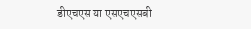डीएचएस या एसएचएसबी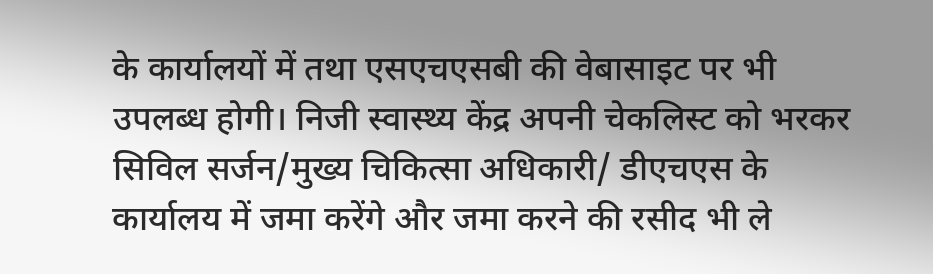के कार्यालयों में तथा एसएचएसबी की वेबासाइट पर भी उपलब्ध होगी। निजी स्वास्थ्य केंद्र अपनी चेकलिस्ट को भरकर सिविल सर्जन/मुख्य चिकित्सा अधिकारी/ डीएचएस के कार्यालय में जमा करेंगे और जमा करने की रसीद भी ले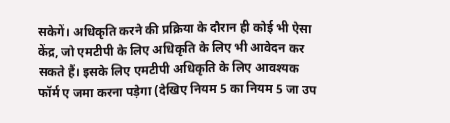सकेगें। अधिकृति करने की प्रक्रिया के दौरान ही कोई भी ऐसा केंद्र, जो एमटीपी के लिए अधिकृति के लिए भी आवेदन कर सकते हैं। इसके लिए एमटीपी अधिकृति के लिए आवश्यक फॉर्म ए जमा करना पड़ेगा (देखिए नियम 5 का नियम 5 जा उप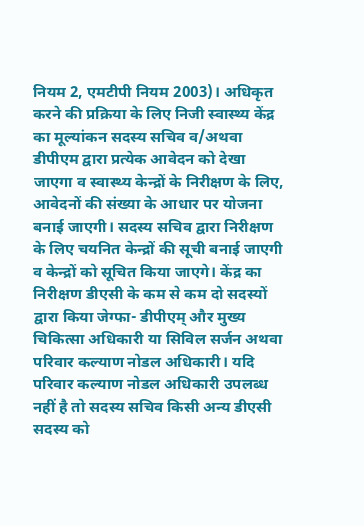नियम 2, एमटीपी नियम 2003)। अधिकृत करने की प्रक्रिया के लिए निजी स्वास्थ्य केंद्र का मूल्यांकन सदस्य सचिव व/अथवा डीपीएम द्वारा प्रत्येक आवेदन को देखा जाएगा व स्वास्थ्य केन्द्रों के निरीक्षण के लिए, आवेदनों की संख्या के आधार पर योजना बनाई जाएगी। सदस्य सचिव द्वारा निरीक्षण के लिए चयनित केन्द्रों की सूची बनाई जाएगी व केन्द्रों को सूचित किया जाएगे। केंद्र का निरीक्षण डीएसी के कम से कम दो सदस्यों द्वारा किया जेग्फा- डीपीएम् और मुख्य चिकित्सा अधिकारी या सिविल सर्जन अथवा परिवार कल्याण नोडल अधिकारी। यदि परिवार कल्याण नोडल अधिकारी उपलब्ध नहीं है तो सदस्य सचिव किसी अन्य डीएसी सदस्य को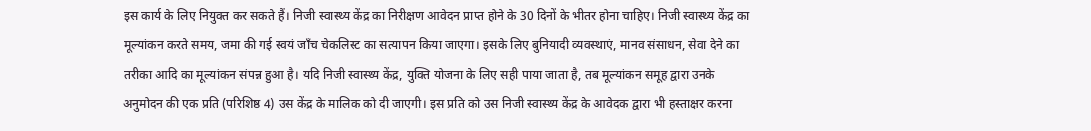इस कार्य के लिए नियुक्त कर सकते हैं। निजी स्वास्थ्य केंद्र का निरीक्षण आवेदन प्राप्त होने के 30 दिनों के भीतर होना चाहिए। निजी स्वास्थ्य केंद्र का मूल्यांकन करते समय, जमा की गई स्वयं जाँच चेकलिस्ट का सत्यापन किया जाएगा। इसके लिए बुनियादी व्यवस्थाएं, मानव संसाधन, सेवा देने का तरीका आदि का मूल्यांकन संपन्न हुआ है। यदि निजी स्वास्थ्य केंद्र, युक्ति योजना के लिए सही पाया जाता है, तब मूल्यांकन समूह द्वारा उनके अनुमोदन की एक प्रति (परिशिष्ठ 4) उस केंद्र के मालिक को दी जाएगी। इस प्रति को उस निजी स्वास्थ्य केंद्र के आवेदक द्वारा भी हस्ताक्षर करना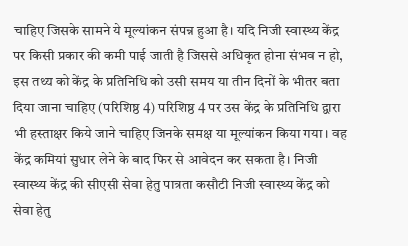चाहिए जिसके सामने ये मूल्यांकन संपन्न हुआ है। यदि निजी स्वास्थ्य केंद्र पर किसी प्रकार की कमी पाई जाती है जिससे अधिकृत होना संभव न हो, इस तथ्य को केंद्र के प्रतिनिधि को उसी समय या तीन दिनों के भीतर बता दिया जाना चाहिए (परिशिष्ठ 4) परिशिष्ठ 4 पर उस केंद्र के प्रतिनिधि द्वारा भी हस्ताक्षर किये जाने चाहिए जिनके समक्ष या मूल्यांकन किया गया। वह केंद्र कमियां सुधार लेने के बाद फिर से आवेदन कर सकता है। निजी स्वास्थ्य केंद्र की सीएसी सेवा हेतु पात्रता कसौटी निजी स्वास्थ्य केंद्र को सेवा हेतु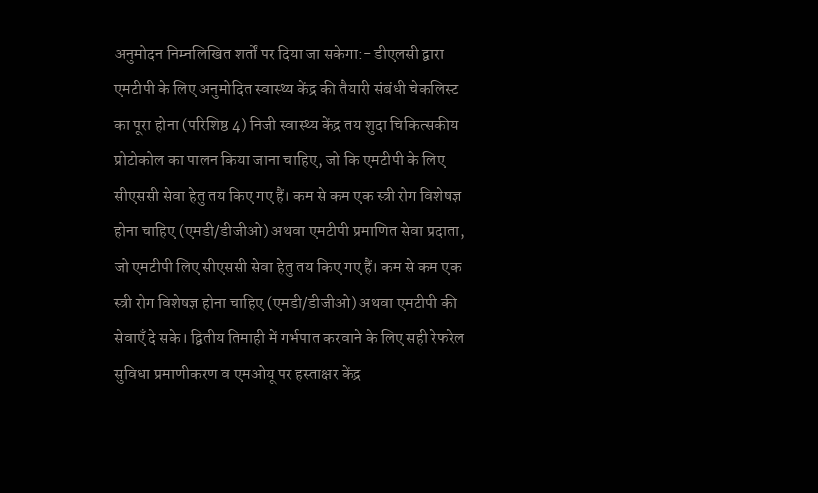अनुमोदन निम्नलिखित शर्तों पर दिया जा सकेगा:- डीएलसी द्वारा एमटीपी के लिए अनुमोदित स्वास्थ्य केंद्र की तैयारी संबंधी चेकलिस्ट का पूरा होना (परिशिष्ठ 4) निजी स्वास्थ्य केंद्र तय शुदा चिकित्सकीय प्रोटोकोल का पालन किया जाना चाहिए, जो कि एमटीपी के लिए सीएससी सेवा हेतु तय किए गए हैं। कम से कम एक स्त्री रोग विशेषज्ञ होना चाहिए (एमडी/डीजीओ) अथवा एमटीपी प्रमाणित सेवा प्रदाता, जो एमटीपी लिए सीएससी सेवा हेतु तय किए गए हैं। कम से कम एक स्त्री रोग विशेषज्ञ होना चाहिए (एमडी/डीजीओ) अथवा एमटीपी की सेवाएँ दे सके। द्वितीय तिमाही में गर्भपात करवाने के लिए सही रेफरेल सुविधा प्रमाणीकरण व एमओयू पर हस्ताक्षर केंद्र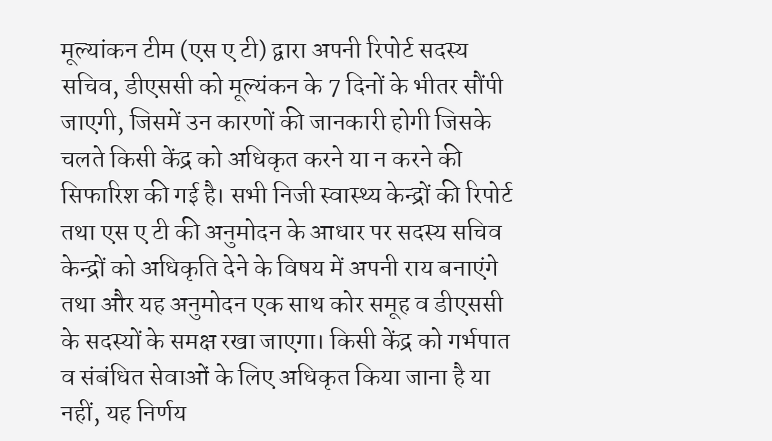मूल्यांकन टीम (एस ए टी) द्वारा अपनी रिपोर्ट सदस्य सचिव, डीएससी को मूल्यंकन के 7 दिनों के भीतर सौंपी जाएगी, जिसमें उन कारणों की जानकारी होगी जिसके चलते किसी केंद्र को अधिकृत करने या न करने की सिफारिश की गई है। सभी निजी स्वास्थ्य केन्द्रों की रिपोर्ट तथा एस ए टी की अनुमोदन के आधार पर सदस्य सचिव केन्द्रों को अधिकृति देने के विषय में अपनी राय बनाएंगे तथा और यह अनुमोदन एक साथ कोर समूह व डीएससी के सदस्यों के समक्ष रखा जाएगा। किसी केंद्र को गर्भपात व संबंधित सेवाओं के लिए अधिकृत किया जाना है या नहीं, यह निर्णय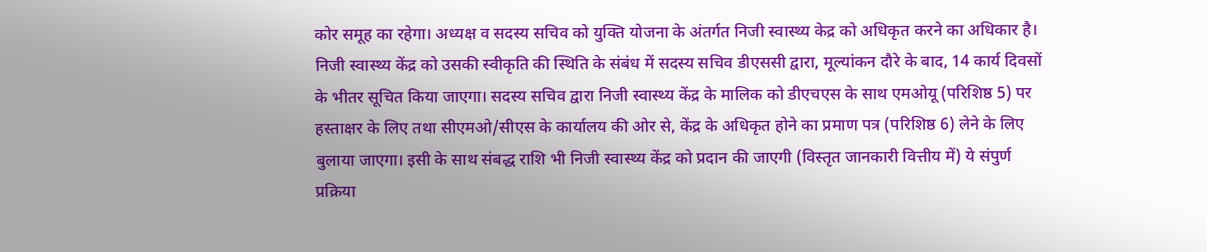कोर समूह का रहेगा। अध्यक्ष व सदस्य सचिव को युक्ति योजना के अंतर्गत निजी स्वास्थ्य केद्र को अधिकृत करने का अधिकार है। निजी स्वास्थ्य केंद्र को उसकी स्वीकृति की स्थिति के संबंध में सदस्य सचिव डीएससी द्वारा, मूल्यांकन दौरे के बाद, 14 कार्य दिवसों के भीतर सूचित किया जाएगा। सदस्य सचिव द्वारा निजी स्वास्थ्य केंद्र के मालिक को डीएचएस के साथ एमओयू (परिशिष्ठ 5) पर हस्ताक्षर के लिए तथा सीएमओ/सीएस के कार्यालय की ओर से, केंद्र के अधिकृत होने का प्रमाण पत्र (परिशिष्ठ 6) लेने के लिए बुलाया जाएगा। इसी के साथ संबद्ध राशि भी निजी स्वास्थ्य केंद्र को प्रदान की जाएगी (विस्तृत जानकारी वित्तीय में) ये संपुर्ण प्रक्रिया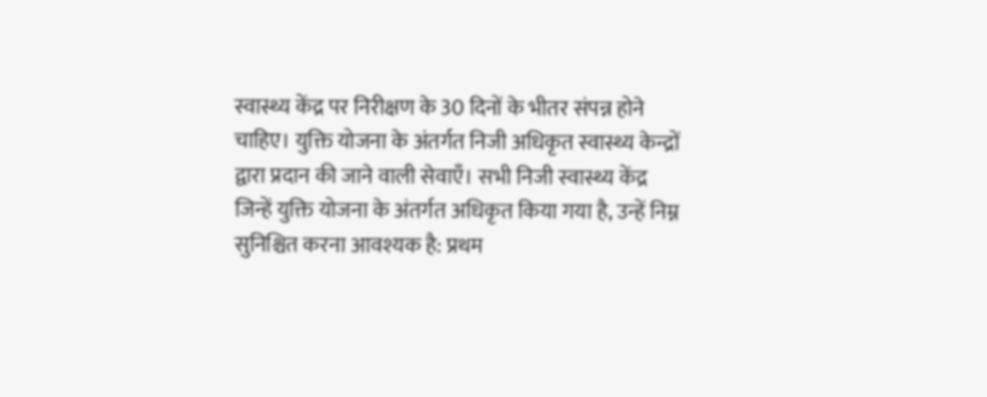स्वास्थ्य केंद्र पर निरीक्षण के 30 दिनों के भीतर संपन्न होने चाहिए। युक्ति योजना के अंतर्गत निजी अधिकृत स्वास्थ्य केन्द्रों द्वारा प्रदान की जाने वाली सेवाएँ। सभी निजी स्वास्थ्य केंद्र जिन्हें युक्ति योजना के अंतर्गत अधिकृत किया गया है, उन्हें निम्न सुनिश्चित करना आवश्यक है: प्रथम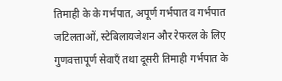तिमाही के के गर्भपात, अपूर्ण गर्भपात व गर्भपात जटिलताओं, स्टेबिलायजेशन और रेफरल के लिए गुणवत्तापूर्ण सेवाएँ तथा दूसरी तिमाही गर्भपात के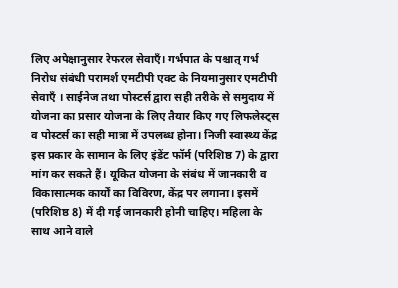लिए अपेक्षानुसार रेफरल सेवाएँ। गर्भपात के पश्चात् गर्भ निरोध संबंधी परामर्श एमटीपी एक्ट के नियमानुसार एमटीपी सेवाएँ । साईनेज तथा पोस्टर्स द्वारा सही तरीके से समुदाय में योजना का प्रसार योजना के लिए तैयार किए गए लिफलेस्ट्स व पोस्टर्स का सही मात्रा में उपलब्ध होना। निजी स्वास्थ्य केंद्र इस प्रकार के सामान के लिए इंडेंट फॉर्म (परिशिष्ठ 7) के द्वारा मांग कर सकते हैं। यूकित योजना के संबंध में जानकारी व विकासात्मक कार्यों का विविरण, केंद्र पर लगाना। इसमें (परिशिष्ठ 8) में दी गई जानकारी होनी चाहिए। महिला के साथ आने वाले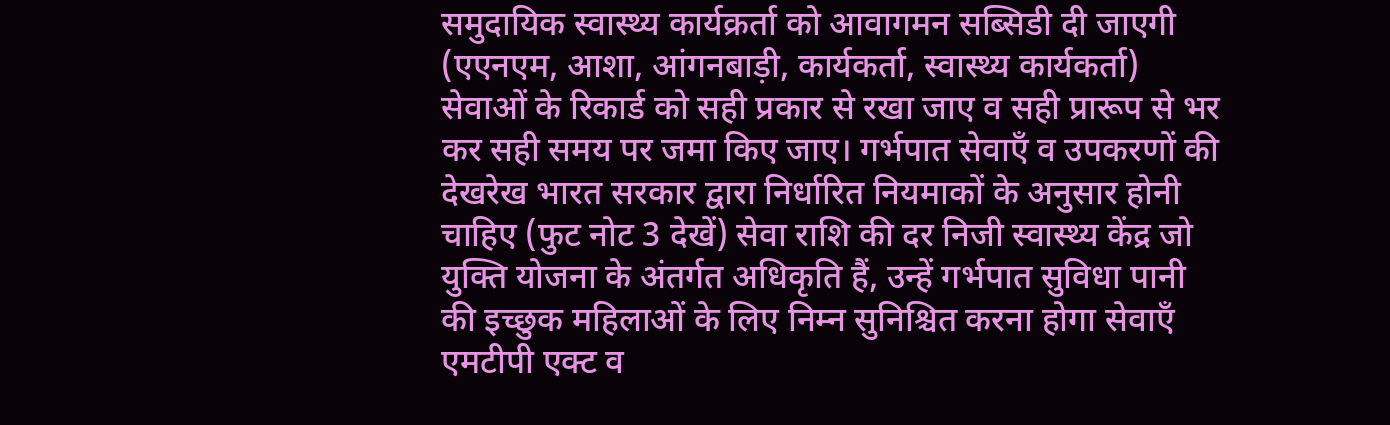समुदायिक स्वास्थ्य कार्यक्रर्ता को आवागमन सब्सिडी दी जाएगी (एएनएम, आशा, आंगनबाड़ी, कार्यकर्ता, स्वास्थ्य कार्यकर्ता) सेवाओं के रिकार्ड को सही प्रकार से रखा जाए व सही प्रारूप से भर कर सही समय पर जमा किए जाए। गर्भपात सेवाएँ व उपकरणों की देखरेख भारत सरकार द्वारा निर्धारित नियमाकों के अनुसार होनी चाहिए (फुट नोट 3 देखें) सेवा राशि की दर निजी स्वास्थ्य केंद्र जो युक्ति योजना के अंतर्गत अधिकृति हैं, उन्हें गर्भपात सुविधा पानी की इच्छुक महिलाओं के लिए निम्न सुनिश्चित करना होगा सेवाएँ एमटीपी एक्ट व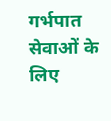गर्भपात सेवाओं के लिए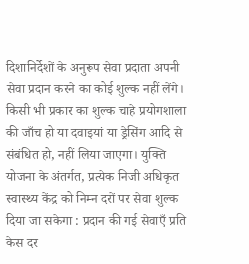दिशानिर्देशों के अनुरूप सेवा प्रदाता अपनी सेवा प्रदान करने का कोई शुल्क नहीं लेंगे। किसी भी प्रकार का शुल्क चाहे प्रयोगशाला की जाँच हो या दवाइयां या ड्रेसिंग आदि से संबंधित हो, नहीं लिया जाएगा। युक्ति योजना के अंतर्गत, प्रत्येक निजी अधिकृत स्वास्थ्य केंद्र को निम्न दरों पर सेवा शुल्क दिया जा सकेगा : प्रदान की गई सेवाएँ प्रति केस दर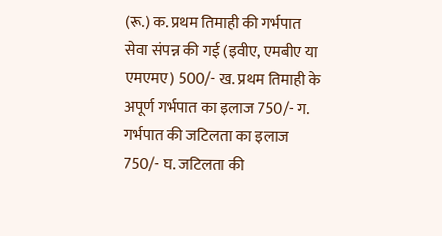(रू.) क. प्रथम तिमाही की गर्भपात सेवा संपन्न की गई (इवीए, एमबीए या एमएमए) 500/- ख. प्रथम तिमाही के अपूर्ण गर्भपात का इलाज 750/- ग. गर्भपात की जटिलता का इलाज 750/- घ. जटिलता की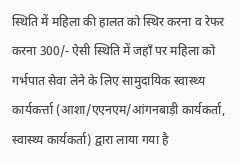स्थिति में महिला की हालत को स्थिर करना व रेफर करना 300/- ऐसी स्थिति में जहाँ पर महिला को गर्भपात सेवा लेने के लिए सामुदायिक स्वास्थ्य कार्यकर्त्ता (आशा/एएनएम/आंगनबाड़ी कार्यकर्ता, स्वास्थ्य कार्यकर्ता) द्वारा लाया गया है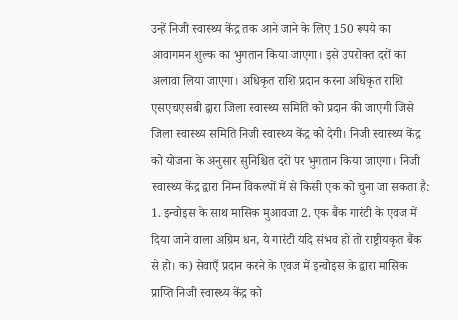उन्हें निजी स्वास्थ्य केंद्र तक आने जाने के लिए 150 रूपये का आवागमन शुल्क का भुगतान किया जाएगा। इसे उपरोक्त दरों का अलावा लिया जाएगा। अधिकृत राशि प्रदान करना अधिकृत राशि एसएचएसबी द्वारा जिला स्वास्थ्य समिति को प्रदान की जाएगी जिसे जिला स्वास्थ्य समिति निजी स्वास्थ्य केंद्र को देगी। निजी स्वास्थ्य केंद्र को योजना के अनुसार सुनिश्चित दरों पर भुगतान किया जाएगा। निजी स्वास्थ्य केंद्र द्वारा निम्न विकल्पों में से किसी एक को चुना जा सकता है: 1. इन्वोइस के साथ मासिक मुआवजा 2. एक बैंक गारंटी के एवज में दिया जाने वाला अग्रिम धन, ये गारंटी यदि संभव हो तो राष्ट्रीयकृत बैंक से हो। क) सेवाएँ प्रदान करने के एवज में इन्वोइस के द्वारा मासिक प्राप्ति निजी स्वास्थ्य केंद्र को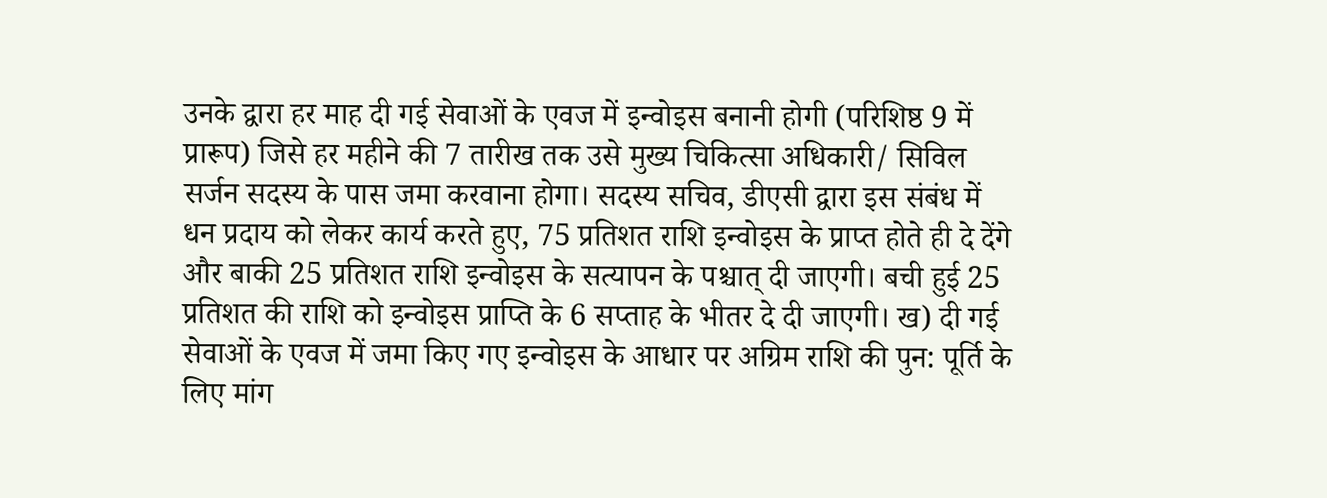उनके द्वारा हर माह दी गई सेवाओं के एवज में इन्वोइस बनानी होगी (परिशिष्ठ 9 में प्रारूप) जिसे हर महीने की 7 तारीख तक उसे मुख्य चिकित्सा अधिकारी/ सिविल सर्जन सदस्य के पास जमा करवाना होगा। सदस्य सचिव, डीएसी द्वारा इस संबंध में धन प्रदाय को लेकर कार्य करते हुए, 75 प्रतिशत राशि इन्वोइस के प्राप्त होते ही दे देंगे और बाकी 25 प्रतिशत राशि इन्वोइस के सत्यापन के पश्चात् दी जाएगी। बची हुई 25 प्रतिशत की राशि को इन्वोइस प्राप्ति के 6 सप्ताह के भीतर दे दी जाएगी। ख) दी गई सेवाओं के एवज में जमा किए गए इन्वोइस के आधार पर अग्रिम राशि की पुन: पूर्ति के लिए मांग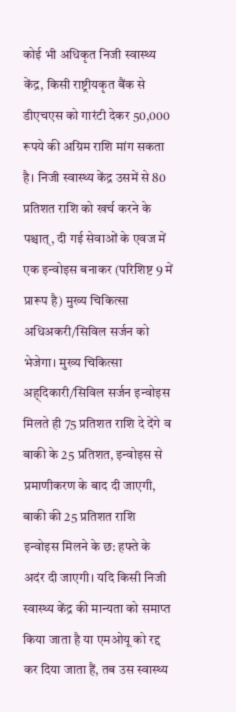कोई भी अधिकृत निजी स्वास्थ्य केंद्र, किसी राष्ट्रीयकृत बैंक से डीएचएस को गारंटी देकर 50,000 रूपये की अग्रिम राशि मांग सकता है। निजी स्वास्थ्य केंद्र उसमें से 80 प्रतिशत राशि को खर्च करने के पश्चात्, दी गई सेवाओं के एवज में एक इन्वोइस बनाकर (परिशिष्ट 9 में प्रारूप है) मुख्य चिकित्सा अधिअकरी/सिविल सर्जन को भेजेगा। मुख्य चिकित्सा अह्दिकारी/सिविल सर्जन इन्वोइस मिलते ही 75 प्रतिशत राशि दे देंगे व बाकी के 25 प्रतिशत, इन्वोइस से प्रमाणीकरण के बाद दी जाएगी, बाकी की 25 प्रतिशत राशि इन्वोइस मिलने के छ: हफ्ते के अदंर दी जाएगी। यदि किसी निजी स्वास्थ्य केंद्र की मान्यता को समाप्त किया जाता है या एमओयू को रद्द कर दिया जाता हैं, तब उस स्वास्थ्य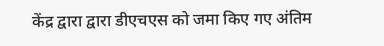केंद्र द्वारा द्वारा डीएचएस को जमा किए गए अंतिम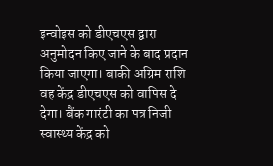इन्वोइस को डीएचएस द्वारा अनुमोदन किए जाने के बाद प्रदान किया जाएगा। बाकी अग्रिम राशि वह केंद्र डीएचएस को वापिस दे देगा। बैंक गारंटी का पत्र निजी स्वास्थ्य केंद्र को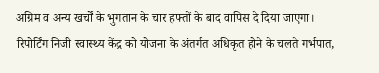अग्रिम व अन्य खर्चों के भुगतान के चार हफ्तों के बाद वापिस दे दिया जाएगा। रिपोर्टिंग निजी स्वास्थ्य केंद्र को योजना के अंतर्गत अधिकृत होने के चलते गर्भपात,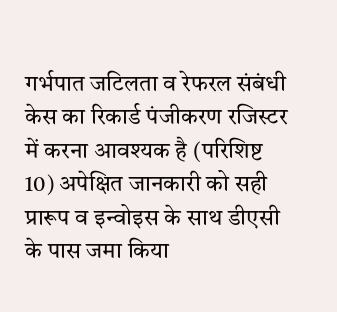गर्भपात जटिलता व रेफरल संबंधी केस का रिकार्ड पंजीकरण रजिस्टर में करना आवश्यक है (परिशिष्ट 10) अपेक्षित जानकारी को सही प्रारूप व इन्वोइस के साथ डीएसी के पास जमा किया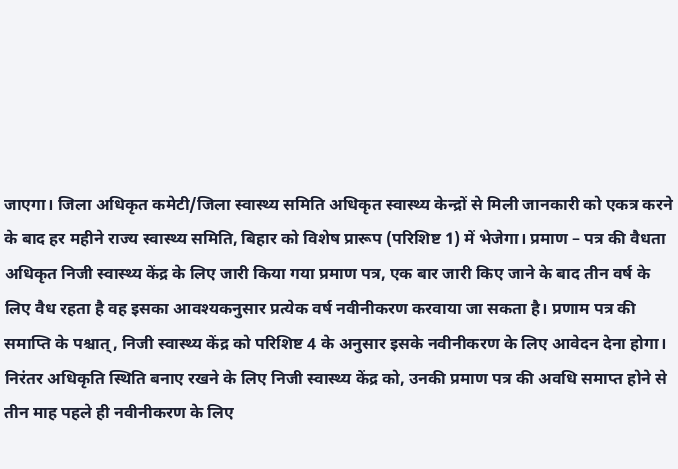जाएगा। जिला अधिकृत कमेटी/जिला स्वास्थ्य समिति अधिकृत स्वास्थ्य केन्द्रों से मिली जानकारी को एकत्र करने के बाद हर महीने राज्य स्वास्थ्य समिति, बिहार को विशेष प्रारूप (परिशिष्ट 1) में भेजेगा। प्रमाण – पत्र की वैधता अधिकृत निजी स्वास्थ्य केंद्र के लिए जारी किया गया प्रमाण पत्र, एक बार जारी किए जाने के बाद तीन वर्ष के लिए वैध रहता है वह इसका आवश्यकनुसार प्रत्येक वर्ष नवीनीकरण करवाया जा सकता है। प्रणाम पत्र की समाप्ति के पश्चात्, निजी स्वास्थ्य केंद्र को परिशिष्ट 4 के अनुसार इसके नवीनीकरण के लिए आवेदन देना होगा। निरंतर अधिकृति स्थिति बनाए रखने के लिए निजी स्वास्थ्य केंद्र को, उनकी प्रमाण पत्र की अवधि समाप्त होने से तीन माह पहले ही नवीनीकरण के लिए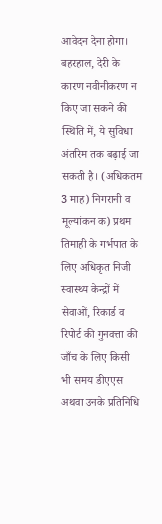आवेदन देना होगा। बहरहाल, देरी के कारण नवीनीकरण न किए जा सकने की स्थिति में, ये सुविधा अंतरिम तक बढ़ाई जा सकती है। (अधिकतम 3 माह) निगरानी व मूल्यांकन क) प्रथम तिमाही के गर्भपात के लिए अधिकृत निजी स्वास्थ्य केन्द्रों में सेवाओं, रिकार्ड व रिपोर्ट की गुनवत्ता की जाँच के लिए किसी भी समय डीएएस अथवा उनके प्रतिनिधि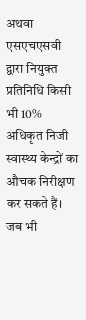अथवा एसएचएसवी द्वारा नियुक्त प्रतिनिधि किसी भी 10% अधिकृत निजी स्वास्थ्य केन्द्रों का औचक निरीक्षण कर सकते हैं। जब भी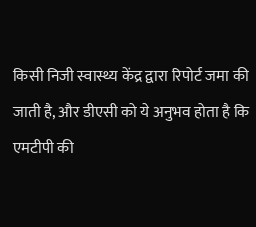किसी निजी स्वास्थ्य केंद्र द्वारा रिपोर्ट जमा की जाती है, और डीएसी को ये अनुभव होता है कि एमटीपी की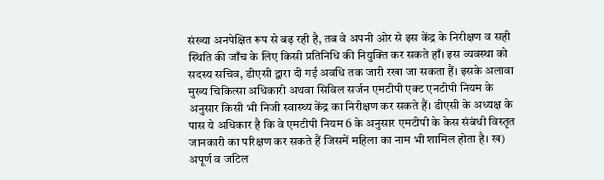संख्या अनपेक्षित रूप से बढ़ रही है, तब वे अपनी ओर से इस केंद्र के निरीक्षण व सही स्थिति की जाँच के लिए किसी प्रतिनिधि की नियुक्ति कर सकते हाँ। इस व्यवस्था को सदस्य सचिव, डीएसी द्वारा दी गई अवधि तक जारी रखा जा सकता हैं। इसके अलावा मुख्य चिकित्सा अधिकारी अथवा सिविल सर्जन एमटीपी एक्ट एनटीपी नियम के अनुसार किसी भी निजी स्वास्थ्य केंद्र का निरीक्षण कर सकते हैं। डीएसी के अध्यक्ष के पास ये अधिकार है कि वे एमटीपी नियम 6 के अनुसार एमटीपी के केस संबंधी विस्तृत जानकारी का परिक्षण कर सकते हैं जिसमें महिला का नाम भी शामिल होता है। ख) अपूर्ण व जटिल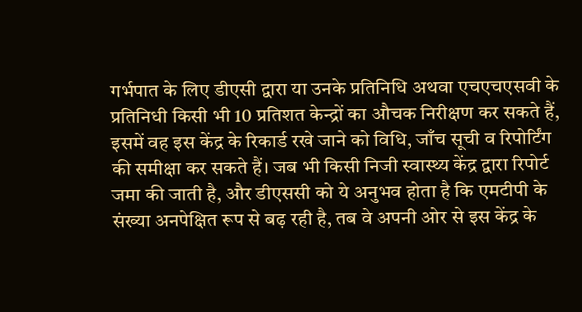गर्भपात के लिए डीएसी द्वारा या उनके प्रतिनिधि अथवा एचएचएसवी के प्रतिनिधी किसी भी 10 प्रतिशत केन्द्रों का औचक निरीक्षण कर सकते हैं, इसमें वह इस केंद्र के रिकार्ड रखे जाने को विधि, जाँच सूची व रिपोर्टिंग की समीक्षा कर सकते हैं। जब भी किसी निजी स्वास्थ्य केंद्र द्वारा रिपोर्ट जमा की जाती है, और डीएससी को ये अनुभव होता है कि एमटीपी के संख्या अनपेक्षित रूप से बढ़ रही है, तब वे अपनी ओर से इस केंद्र के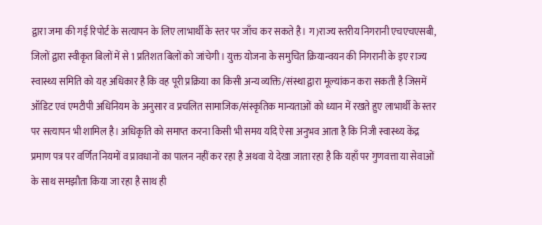द्वारा जमा की गई रिपोर्ट के सत्यापन के लिए लाभार्थी के स्तर पर जाँच कर सकते है। ग)राज्य स्तरीय निगरानी एचएचएसबी, जिलों द्वारा स्वीकृत बिलों में से 1 प्रतिशत बिलों को जांचेगी। युक्त योजना के समुचित क्रियान्वयन की निगरानी के इए राज्य स्वास्थ्य समिति को यह अधिकार है कि वह पूरी प्रक्रिया का किसी अन्य व्यक्ति/संस्था द्वारा मूल्यांकन करा सकती है जिसमें ऑडिट एवं एमटीपी अधिनियम के अनुसार व प्रचलित सामाजिक/संस्कृतिक मान्यताओं को ध्यान में रखते हुए लाभार्थी के स्तर पर सत्यापन भी शामिल है। अधिकृति को समाप्त करना किसी भी समय यदि ऐसा अनुभव आता है कि निजी स्वास्थ्य केंद्र प्रमाण पत्र पर वर्णित नियमों व प्रावधानों का पालन नहीं कर रहा है अथवा ये देखा जाता रहा है कि यहाँ पर गुणवत्ता या सेवाओं के साथ समझौता किया जा रहा है साथ ही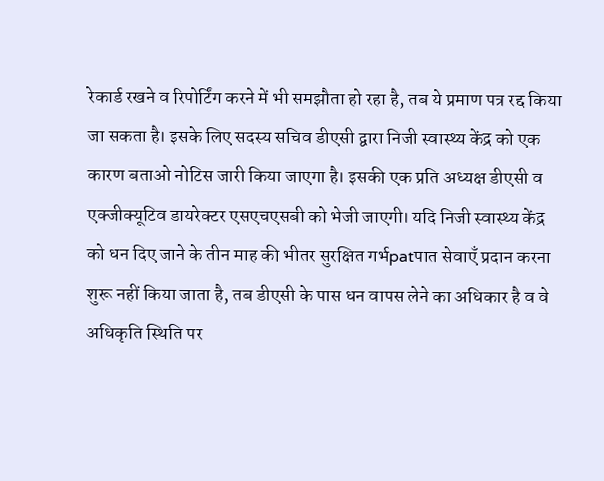रेकार्ड रखने व रिपोर्टिंग करने में भी समझौता हो रहा है, तब ये प्रमाण पत्र रद्द किया जा सकता है। इसके लिए सदस्य सचिव डीएसी द्वारा निजी स्वास्थ्य केंद्र को एक कारण बताओ नोटिस जारी किया जाएगा है। इसकी एक प्रति अध्यक्ष डीएसी व एक्जीक्यूटिव डायरेक्टर एसएचएसबी को भेजी जाएगी। यदि निजी स्वास्थ्य केंद्र को धन दिए जाने के तीन माह की भीतर सुरक्षित गर्भpatपात सेवाएँ प्रदान करना शुरू नहीं किया जाता है, तब डीएसी के पास धन वापस लेने का अधिकार है व वे अधिकृति स्थिति पर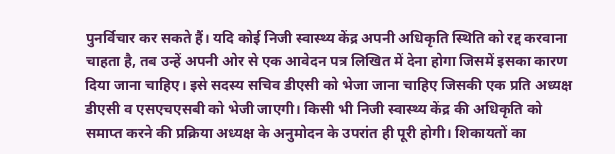पुनर्विचार कर सकते हैं। यदि कोई निजी स्वास्थ्य केंद्र अपनी अधिकृति स्थिति को रद्द करवाना चाहता है, तब उन्हें अपनी ओर से एक आवेदन पत्र लिखित में देना होगा जिसमें इसका कारण दिया जाना चाहिए। इसे सदस्य सचिव डीएसी को भेजा जाना चाहिए जिसकी एक प्रति अध्यक्ष डीएसी व एसएचएसबी को भेजी जाएगी। किसी भी निजी स्वास्थ्य केंद्र की अधिकृति को समाप्त करने की प्रक्रिया अध्यक्ष के अनुमोदन के उपरांत ही पूरी होगी। शिकायतों का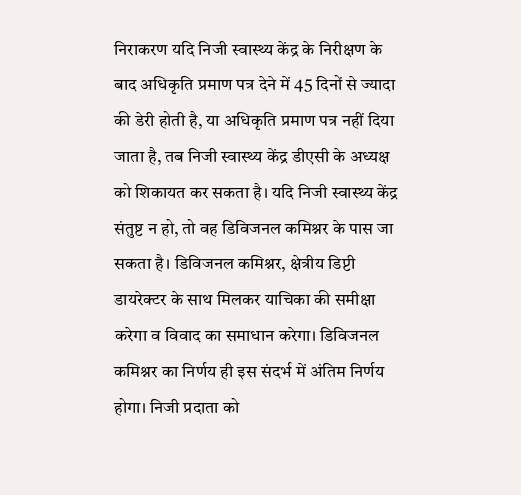निराकरण यदि निजी स्वास्थ्य केंद्र के निरीक्षण के बाद अधिकृति प्रमाण पत्र देने में 45 दिनों से ज्यादा की डेरी होती है, या अधिकृति प्रमाण पत्र नहीं दिया जाता है, तब निजी स्वास्थ्य केंद्र डीएसी के अध्यक्ष को शिकायत कर सकता है। यदि निजी स्वास्थ्य केंद्र संतुष्ट न हो, तो वह डिविजनल कमिश्नर के पास जा सकता है। डिविजनल कमिश्नर, क्षेत्रीय डिप्टी डायरेक्टर के साथ मिलकर याचिका की समीक्षा करेगा व विवाद का समाधान करेगा। डिविजनल कमिश्नर का निर्णय ही इस संदर्भ में अंतिम निर्णय होगा। निजी प्रदाता को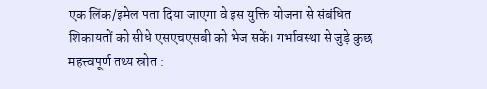एक लिंक/इमेल पता दिया जाएगा वे इस युक्ति योजना से संबंधित शिकायतों को सीधे एसएचएसबी को भेज सकें। गर्भावस्था से जुड़े कुछ महत्त्वपूर्ण तथ्य स्रोत :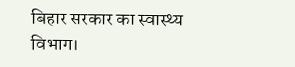बिहार सरकार का स्वास्थ्य विभाग।